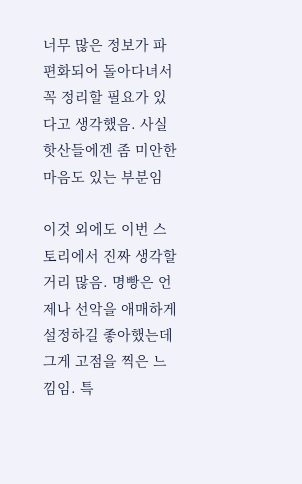너무 많은 정보가 파편화되어 돌아다녀서 꼭 정리할 필요가 있다고 생각했음. 사실 핫산들에겐 좀 미안한 마음도 있는 부분임

이것 외에도 이번 스토리에서 진짜 생각할거리 많음. 명빵은 언제나 선악을 애매하게 설정하길 좋아했는데 그게 고점을 찍은 느낌임. 특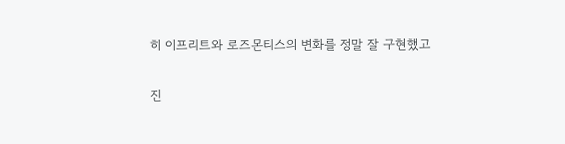히 이프리트와 로즈몬티스의 변화를 정말 잘 구현했고

진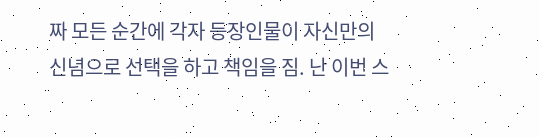짜 모든 순간에 각자 등장인물이 자신만의 신념으로 선택을 하고 책임을 짐. 난 이번 스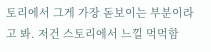토리에서 그게 가장 돋보이는 부분이라고 봐. 저건 스토리에서 느낄 먹먹함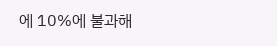에 10%에 불과해